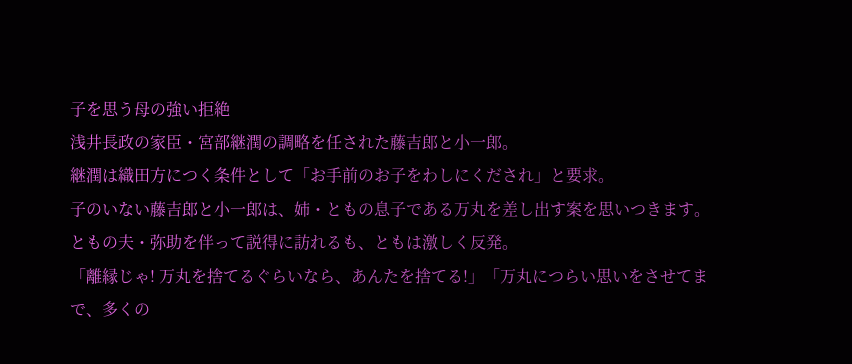子を思う母の強い拒絶
浅井長政の家臣・宮部継潤の調略を任された藤吉郎と小一郎。
継潤は織田方につく条件として「お手前のお子をわしにくだされ」と要求。
子のいない藤吉郎と小一郎は、姉・ともの息子である万丸を差し出す案を思いつきます。
ともの夫・弥助を伴って説得に訪れるも、ともは激しく反発。
「離縁じゃ! 万丸を捨てるぐらいなら、あんたを捨てる!」「万丸につらい思いをさせてまで、多くの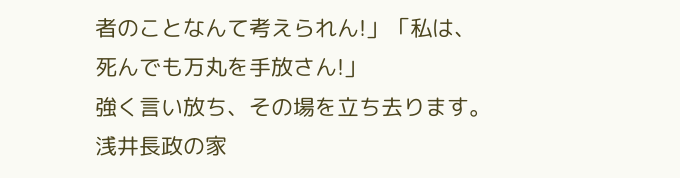者のことなんて考えられん!」「私は、死んでも万丸を手放さん!」
強く言い放ち、その場を立ち去ります。
浅井長政の家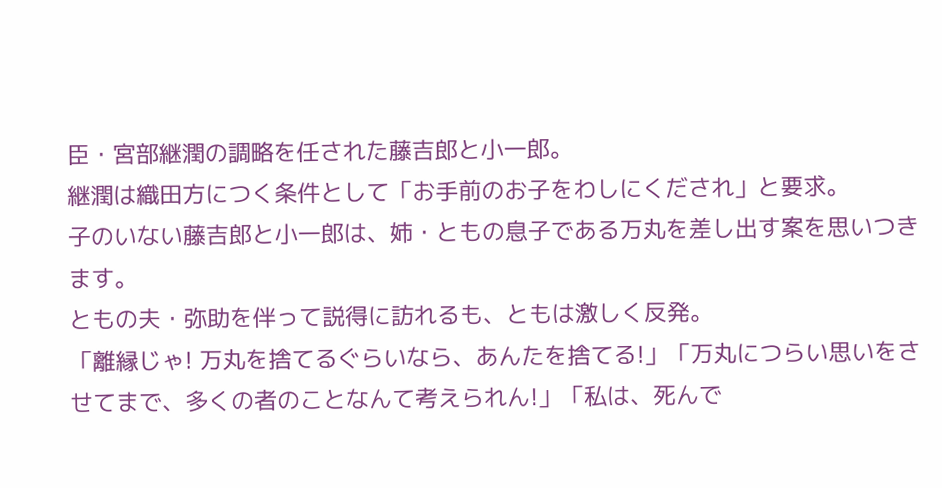臣・宮部継潤の調略を任された藤吉郎と小一郎。
継潤は織田方につく条件として「お手前のお子をわしにくだされ」と要求。
子のいない藤吉郎と小一郎は、姉・ともの息子である万丸を差し出す案を思いつきます。
ともの夫・弥助を伴って説得に訪れるも、ともは激しく反発。
「離縁じゃ! 万丸を捨てるぐらいなら、あんたを捨てる!」「万丸につらい思いをさせてまで、多くの者のことなんて考えられん!」「私は、死んで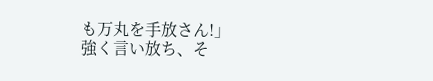も万丸を手放さん!」
強く言い放ち、そ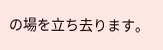の場を立ち去ります。